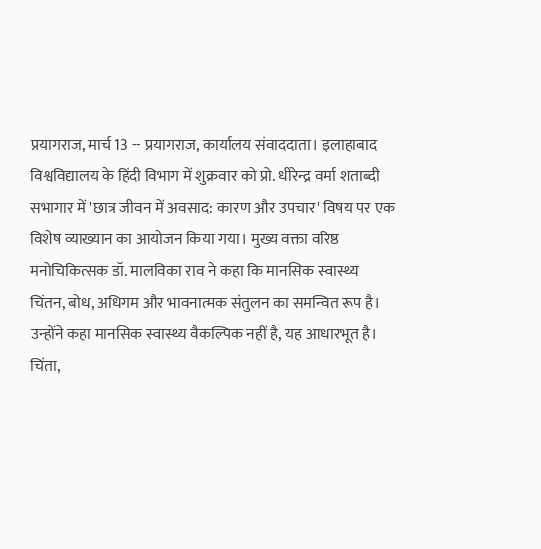प्रयागराज, मार्च 13 -- प्रयागराज, कार्यालय संवाददाता। इलाहाबाद विश्वविद्यालय के हिंदी विभाग में शुक्रवार को प्रो. धीरेन्द्र वर्मा शताब्दी सभागार में 'छात्र जीवन में अवसाद: कारण और उपचार' विषय पर एक विशेष व्याख्यान का आयोजन किया गया। मुख्य वक्ता वरिष्ठ मनोचिकित्सक डॉ. मालविका राव ने कहा कि मानसिक स्वास्थ्य चिंतन, बोध, अधिगम और भावनात्मक संतुलन का समन्वित रूप है। उन्होंने कहा मानसिक स्वास्थ्य वैकल्पिक नहीं है, यह आधारभूत है। चिंता,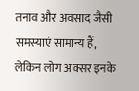तनाव और अवसाद जैसी समस्याएं सामान्य हैं, लेकिन लोग अक्सर इनके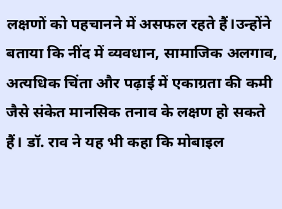लक्षणों को पहचानने में असफल रहते हैं।उन्होंने बताया कि नींद में व्यवधान, सामाजिक अलगाव, अत्यधिक चिंता और पढ़ाई में एकाग्रता की कमी जैसे संकेत मानसिक तनाव के लक्षण हो सकते हैं। डॉ. राव ने यह भी कहा कि मोबाइल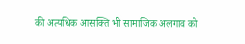की अत्यधिक आसक्ति भी सामाजिक अलगाव को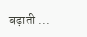बढ़ाती ...